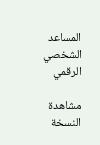المساعد الشخصي الرقمي

مشاهدة النسخة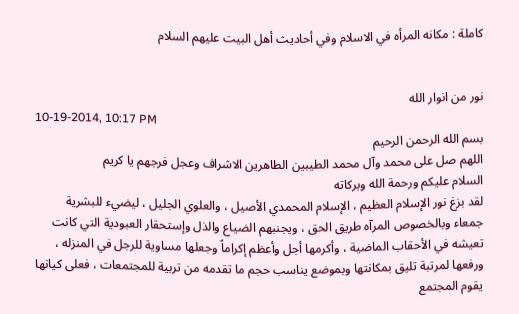كاملة : مكانه المرأه في الاسلام وفي أحاديث أهل البيت عليهم السلام


نور من انوار الله
10-19-2014, 10:17 PM
بسم الله الرحمن الرحيم
اللهم صل على محمد وآل محمد الطيبين الطاهرين الاشراف وعجل فرجهم يا كريم
السلام عليكم ورحمة الله وبركاته
لقد بزغ نور الإسلام العظيم ، الإسلام المحمدي الأصيل ، والعلوي الجليل ، ليضيء للبشرية جمعاء وبالخصوص المرآه طريق الحق ، ويجنبهم الضياع والذل وإستحقار العبودية التي كانت تعيشه في الأحقاب الماضية ، وأكرمها أجل وأعظم إكراماً وجعلها مساوية للرجل في المنزله ، ورفعها لمرتبة تليق بمكانتها وبموضع يناسب حجم ما تقدمه من تربية للمجتمعات ، فعلى كيانها يقوم المجتمع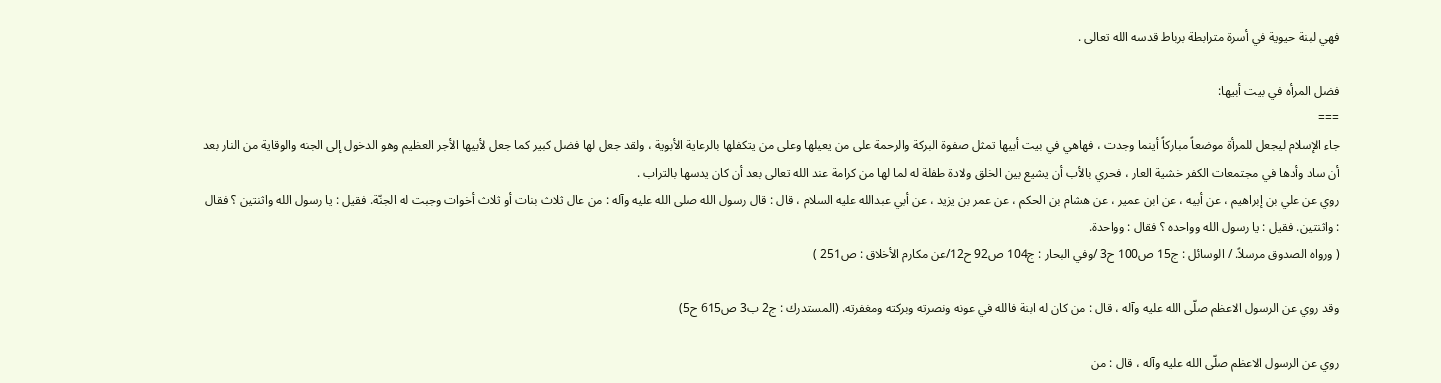فهي لبنة حيوية في أسرة مترابطة برباط قدسه الله تعالى .

فضل المرأه في بيت أبيها:
===
جاء الإسلام ليجعل للمرأة موضعاً مباركاً أينما وجدت ، فهاهي في بيت أبيها تمثل صفوة البركة والرحمة على من يعيلها وعلى من يتكفلها بالرعاية الأبوية ، ولقد جعل لها فضل كبير كما جعل لأبيها الأجر العظيم وهو الدخول إلى الجنه والوقاية من النار بعد أن ساد وأدها في مجتمعات الكفر خشية العار ، فحري بالأب أن يشيع بين الخلق ولادة طفلة له لما لها من كرامة عند الله تعالى بعد أن كان يدسها بالتراب .
روي عن علي بن إبراهيم ، عن أبيه ، عن ابن عمير ، عن هشام بن الحكم ، عن عمر بن يزيد ، عن أبي عبدالله عليه السلام ، قال : قال رسول الله صلى الله عليه وآله : من عال ثلاث بنات أو ثلاث أخوات وجبت له الجنّة. فقيل : يا رسول الله واثنتين ؟ فقال : واثنتين. فقيل : يا رسول الله وواحده ؟ فقال : وواحدة.
( ورواه الصدوق مرسلاً. / الوسائل : ج15 ص100 ح3 /وفي البحار : ج104 ص92 ح12/عن مكارم الأخلاق : ص251 )

وقد روي عن الرسول الاعظم صلّى الله عليه وآله ، قال : من كان له ابنة فالله في عونه ونصرته وبركته ومغفرته. (المستدرك : ج2 ب3 ص615 ح5)

روي عن الرسول الاعظم صلّى الله عليه وآله ، قال : من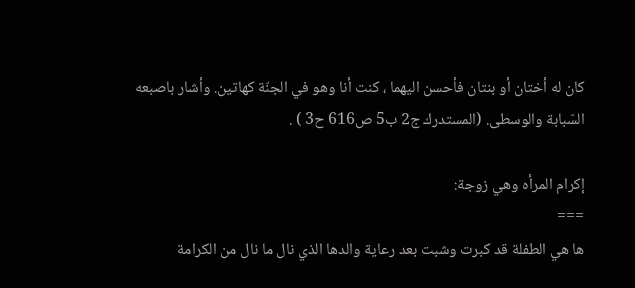كان له أختان أو بنتان فأحسن اليهما ، كنت أنا وهو في الجنّة كهاتين. وأشار باصبعه السّبابة والوسطى. (المستدرك ج2 ب5 ص616 ح3 ) .

إكرام المرأه وهي زوجة:
===
ها هي الطفلة قد كبرت وشبت بعد رعاية والدها الذي نال ما نال من الكرامة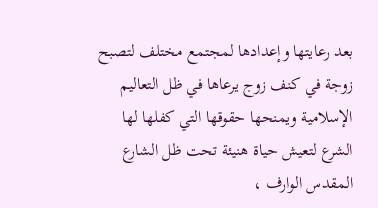بعد رعايتها وإعدادها لمجتمع مختلف لتصبح زوجة في كنف زوج يرعاها في ظل التعاليم الإسلامية ويمنحها حقوقها التي كفلها لها الشرع لتعيش حياة هنيئة تحت ظل الشارع المقدس الوارف ،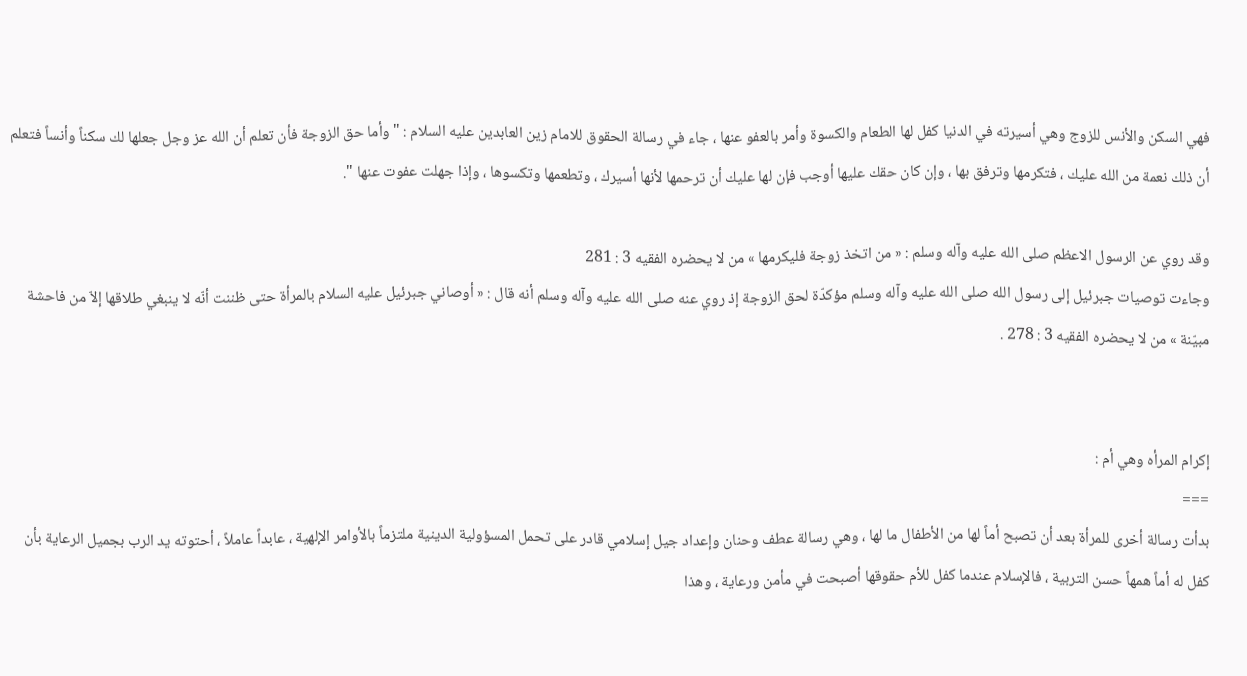فهي السكن والأنس للزوج وهي أسيرته في الدنيا كفل لها الطعام والكسوة وأمر بالعفو عنها ، جاء في رسالة الحقوق للامام زين العابدين عليه السلام : "وأما حق الزوجة فأن تعلم أن الله عز وجل جعلها لك سكناً وأنساً فتعلم أن ذلك نعمة من الله عليك ، فتكرمها وترفق بها ، وإن كان حقك عليها أوجب فإن لها عليك أن ترحمها لأنها أسيرك ، وتطعمها وتكسوها ، وإذا جهلت عفوت عنها ".

وقد روي عن الرسول الاعظم صلى الله عليه وآله وسلم : « من اتخذ زوجة فليكرمها » من لا يحضره الفقيه 3 : 281
وجاءت توصيات جبرئيل إلى رسول الله صلى الله عليه وآله وسلم مؤكدّة لحق الزوجة إذ روي عنه صلى الله عليه وآله وسلم أنه قال : « أوصاني جبرئيل عليه السلام بالمرأة حتى ظننت أنّه لا ينبغي طلاقها إلاّ من فاحشة مبيّنة » من لا يحضره الفقيه 3 : 278 .


إكرام المرأه وهي أم :
===
بدأت رسالة أخرى للمرأة بعد أن تصبح أماً لها من الأطفال ما لها ، وهي رسالة عطف وحنان وإعداد جيل إسلامي قادر على تحمل المسؤولية الدينية ملتزماً بالأوامر الإلهية ، عابداً عاملاً ، أحتوته يد الرب بجميل الرعاية بأن كفل له أماً همهاً حسن التربية ، فالإسلام عندما كفل للأم حقوقها أصبحت في مأمن ورعاية ، وهذا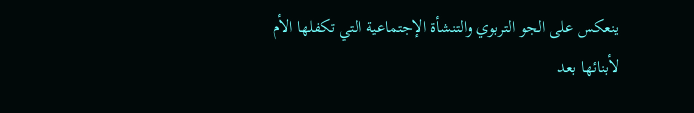ينعكس على الجو التربوي والتنشأة الإجتماعية التي تكفلها الأم لأبنائها بعد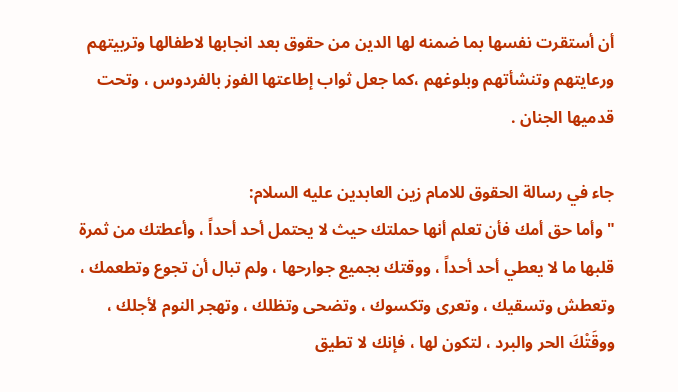أن أستقرت نفسها بما ضمنه لها الدين من حقوق بعد انجابها لاطفالها وتربيتهم ورعايتهم وتنشأتهم وبلوغهم ،كما جعل ثواب إطاعتها الفوز بالفردوس ، وتحت قدميها الجنان .

جاء في رسالة الحقوق للامام زين العابدين عليه السلام:
" وأما حق أمك فأن تعلم أنها حملتك حيث لا يحتمل أحد أحداً ، وأعطتك من ثمرة قلبها ما لا يعطي أحد أحداً ، ووقتك بجميع جوارحها ، ولم تبال أن تجوع وتطعمك ، وتعطش وتسقيك ، وتعرى وتكسوك ، وتضحى وتظلك ، وتهجر النوم لأجلك ، ووقَتْكَ الحر والبرد ، لتكون لها ، فإنك لا تطيق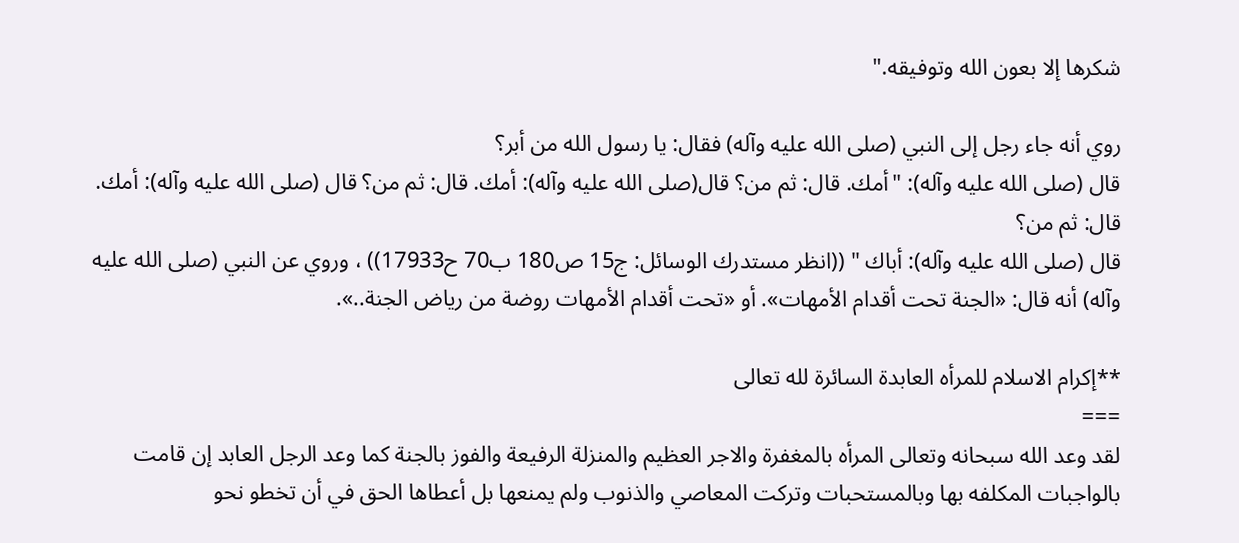شكرها إلا بعون الله وتوفيقه."

روي أنه جاء رجل إلى النبي (صلى الله عليه وآله) فقال: يا رسول الله من أبر؟
قال (صلى الله عليه وآله): "أمك. قال: ثم من؟ قال(صلى الله عليه وآله): أمك. قال: ثم من؟ قال (صلى الله عليه وآله): أمك. قال: ثم من؟
قال (صلى الله عليه وآله): أباك " ((انظر مستدرك الوسائل: ج15 ص180 ب70 ح17933)) ، وروي عن النبي (صلى الله عليه وآله) أنه قال: «الجنة تحت أقدام الأمهات». أو «تحت أقدام الأمهات روضة من رياض الجنة..».

**إكرام الاسلام للمرأه العابدة السائرة لله تعالى
===
لقد وعد الله سبحانه وتعالى المرأه بالمغفرة والاجر العظيم والمنزلة الرفيعة والفوز بالجنة كما وعد الرجل العابد إن قامت بالواجبات المكلفه بها وبالمستحبات وتركت المعاصي والذنوب ولم يمنعها بل أعطاها الحق في أن تخطو نحو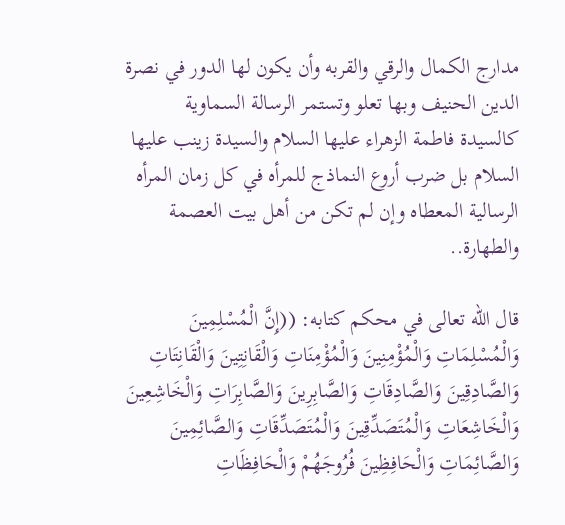مدارج الكمال والرقي والقربه وأن يكون لها الدور في نصرة الدين الحنيف وبها تعلو وتستمر الرسالة السماوية كالسيدة فاطمة الزهراء عليها السلام والسيدة زينب عليها السلام بل ضرب أروع النماذج للمرأه في كل زمان المرأه الرسالية المعطاه وإن لم تكن من أهل بيت العصمة والطهارة..

قال الله تعالى في محكم كتابه: ((إِنَّ الْمُسْلِمِينَ وَالْمُسْلِمَاتِ وَالْمُؤْمِنِينَ وَالْمُؤْمِنَاتِ وَالْقَانِتِينَ وَالْقَانِتَاتِ وَالصَّادِقِينَ وَالصَّادِقَاتِ وَالصَّابِرِينَ وَالصَّابِرَاتِ وَالْخَاشِعِينَ وَالْخَاشِعَاتِ وَالْمُتَصَدِّقِينَ وَالْمُتَصَدِّقَاتِ وَالصَّائِمِينَ وَالصَّائِمَاتِ وَالْحَافِظِينَ فُرُوجَهُمْ وَالْحَافِظَاتِ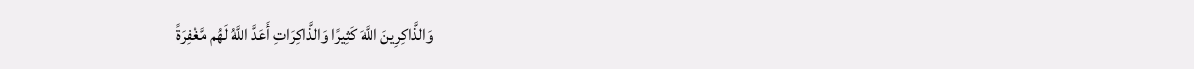وَالذَّاكِرِينَ اللَّهَ كَثِيرًا وَالذَّاكِرَاتِ أَعَدَّ اللَّهُ لَهُم مَّغْفِرَةً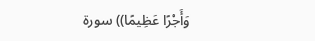وَأَجْرًا عَظِيمًا)) سورة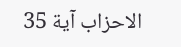الاحزاب آية 35